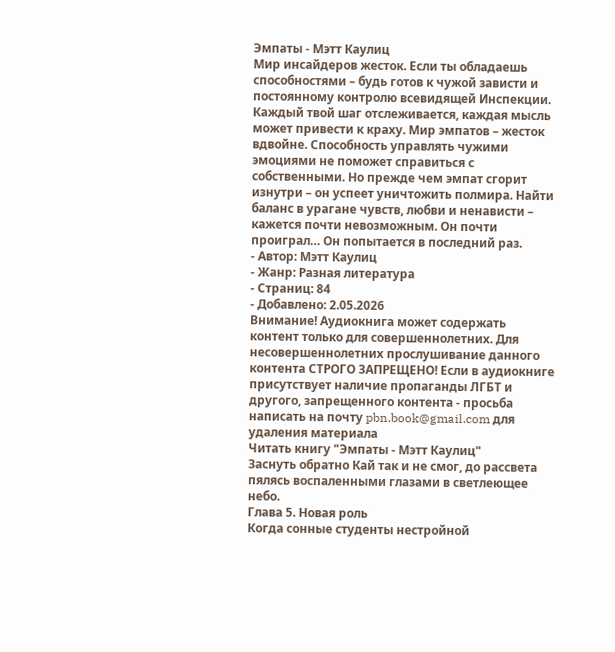Эмпаты - Мэтт Каулиц
Мир инсайдеров жесток. Если ты обладаешь способностями – будь готов к чужой зависти и постоянному контролю всевидящей Инспекции. Каждый твой шаг отслеживается, каждая мысль может привести к краху. Мир эмпатов – жесток вдвойне. Способность управлять чужими эмоциями не поможет справиться с собственными. Но прежде чем эмпат сгорит изнутри – он успеет уничтожить полмира. Найти баланс в урагане чувств, любви и ненависти – кажется почти невозможным. Он почти проиграл… Он попытается в последний раз.
- Автор: Мэтт Каулиц
- Жанр: Разная литература
- Страниц: 84
- Добавлено: 2.05.2026
Внимание! Аудиокнига может содержать контент только для совершеннолетних. Для несовершеннолетних прослушивание данного контента СТРОГО ЗАПРЕЩЕНО! Если в аудиокниге присутствует наличие пропаганды ЛГБТ и другого, запрещенного контента - просьба написать на почту pbn.book@gmail.com для удаления материала
Читать книгу "Эмпаты - Мэтт Каулиц"
Заснуть обратно Кай так и не смог, до рассвета пялясь воспаленными глазами в светлеющее небо.
Глава 5. Новая роль
Когда сонные студенты нестройной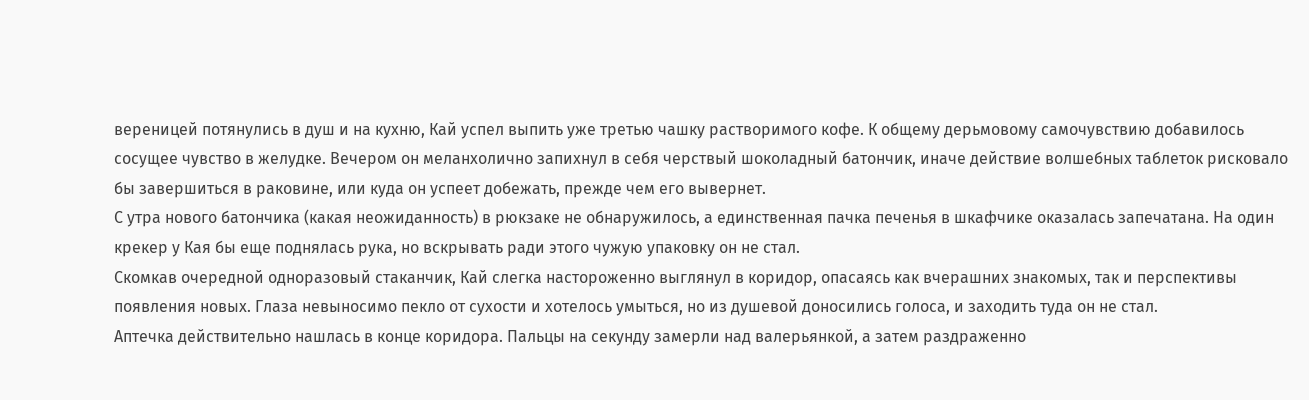вереницей потянулись в душ и на кухню, Кай успел выпить уже третью чашку растворимого кофе. К общему дерьмовому самочувствию добавилось сосущее чувство в желудке. Вечером он меланхолично запихнул в себя черствый шоколадный батончик, иначе действие волшебных таблеток рисковало бы завершиться в раковине, или куда он успеет добежать, прежде чем его вывернет.
С утра нового батончика (какая неожиданность) в рюкзаке не обнаружилось, а единственная пачка печенья в шкафчике оказалась запечатана. На один крекер у Кая бы еще поднялась рука, но вскрывать ради этого чужую упаковку он не стал.
Скомкав очередной одноразовый стаканчик, Кай слегка настороженно выглянул в коридор, опасаясь как вчерашних знакомых, так и перспективы появления новых. Глаза невыносимо пекло от сухости и хотелось умыться, но из душевой доносились голоса, и заходить туда он не стал.
Аптечка действительно нашлась в конце коридора. Пальцы на секунду замерли над валерьянкой, а затем раздраженно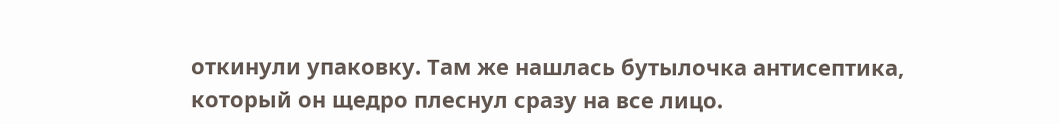откинули упаковку. Там же нашлась бутылочка антисептика, который он щедро плеснул сразу на все лицо.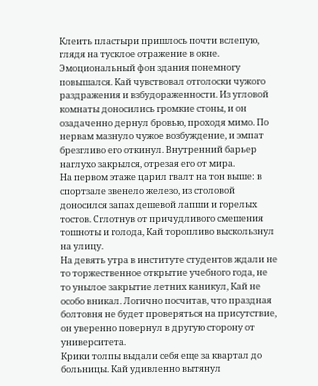Клеить пластыри пришлось почти вслепую, глядя на тусклое отражение в окне.
Эмоциональный фон здания понемногу повышался. Кай чувствовал отголоски чужого раздражения и взбудораженности. Из угловой комнаты доносились громкие стоны, и он озадаченно дернул бровью, проходя мимо. По нервам мазнуло чужое возбуждение, и эмпат брезгливо его откинул. Внутренний барьер наглухо закрылся, отрезая его от мира.
На первом этаже царил гвалт на тон выше: в спортзале звенело железо, из столовой доносился запах дешевой лапши и горелых тостов. Сглотнув от причудливого смешения тошноты и голода, Кай торопливо выскользнул на улицу.
На девять утра в институте студентов ждали не то торжественное открытие учебного года, не то унылое закрытие летних каникул, Кай не особо вникал. Логично посчитав, что праздная болтовня не будет проверяться на присутствие, он уверенно повернул в другую сторону от университета.
Крики толпы выдали себя еще за квартал до больницы. Кай удивленно вытянул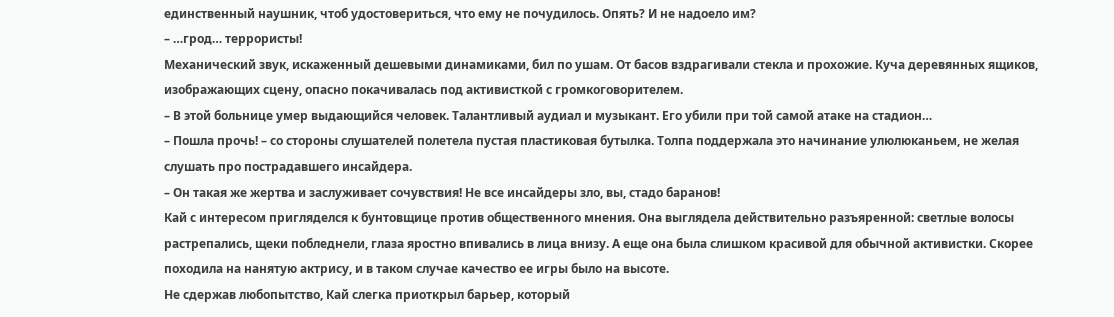единственный наушник, чтоб удостовериться, что ему не почудилось. Опять? И не надоело им?
– …грод… террористы!
Механический звук, искаженный дешевыми динамиками, бил по ушам. От басов вздрагивали стекла и прохожие. Куча деревянных ящиков, изображающих сцену, опасно покачивалась под активисткой с громкоговорителем.
– В этой больнице умер выдающийся человек. Талантливый аудиал и музыкант. Его убили при той самой атаке на стадион…
– Пошла прочь! – со стороны слушателей полетела пустая пластиковая бутылка. Толпа поддержала это начинание улюлюканьем, не желая слушать про пострадавшего инсайдера.
– Он такая же жертва и заслуживает сочувствия! Не все инсайдеры зло, вы, стадо баранов!
Кай с интересом пригляделся к бунтовщице против общественного мнения. Она выглядела действительно разъяренной: светлые волосы растрепались, щеки побледнели, глаза яростно впивались в лица внизу. А еще она была слишком красивой для обычной активистки. Скорее походила на нанятую актрису, и в таком случае качество ее игры было на высоте.
Не сдержав любопытство, Кай слегка приоткрыл барьер, который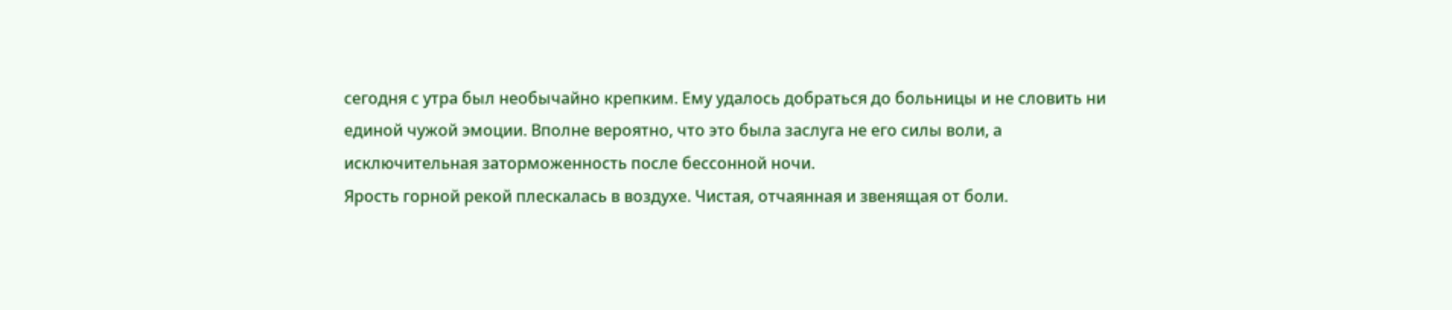сегодня с утра был необычайно крепким. Ему удалось добраться до больницы и не словить ни единой чужой эмоции. Вполне вероятно, что это была заслуга не его силы воли, а исключительная заторможенность после бессонной ночи.
Ярость горной рекой плескалась в воздухе. Чистая, отчаянная и звенящая от боли.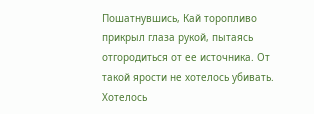Пошатнувшись, Кай торопливо прикрыл глаза рукой, пытаясь отгородиться от ее источника. От такой ярости не хотелось убивать. Хотелось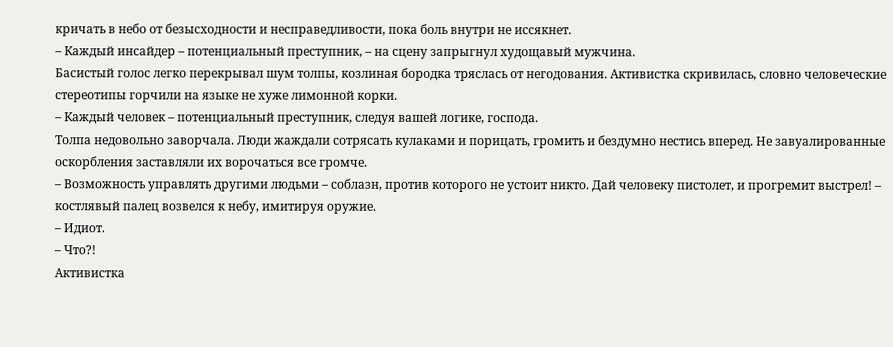кричать в небо от безысходности и несправедливости, пока боль внутри не иссякнет.
– Каждый инсайдер – потенциальный преступник, – на сцену запрыгнул худощавый мужчина.
Басистый голос легко перекрывал шум толпы, козлиная бородка тряслась от негодования. Активистка скривилась, словно человеческие стереотипы горчили на языке не хуже лимонной корки.
– Каждый человек – потенциальный преступник, следуя вашей логике, господа.
Толпа недовольно заворчала. Люди жаждали сотрясать кулаками и порицать, громить и бездумно нестись вперед. Не завуалированные оскорбления заставляли их ворочаться все громче.
– Возможность управлять другими людьми – соблазн, против которого не устоит никто. Дай человеку пистолет, и прогремит выстрел! – костлявый палец возвелся к небу, имитируя оружие.
– Идиот.
– Что?!
Активистка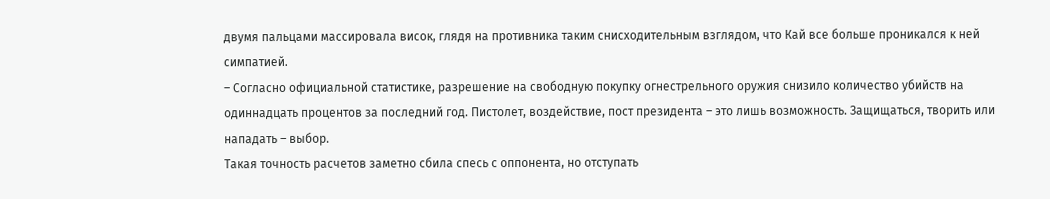двумя пальцами массировала висок, глядя на противника таким снисходительным взглядом, что Кай все больше проникался к ней симпатией.
– Согласно официальной статистике, разрешение на свободную покупку огнестрельного оружия снизило количество убийств на одиннадцать процентов за последний год. Пистолет, воздействие, пост президента – это лишь возможность. Защищаться, творить или нападать – выбор.
Такая точность расчетов заметно сбила спесь с оппонента, но отступать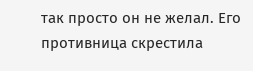так просто он не желал. Его противница скрестила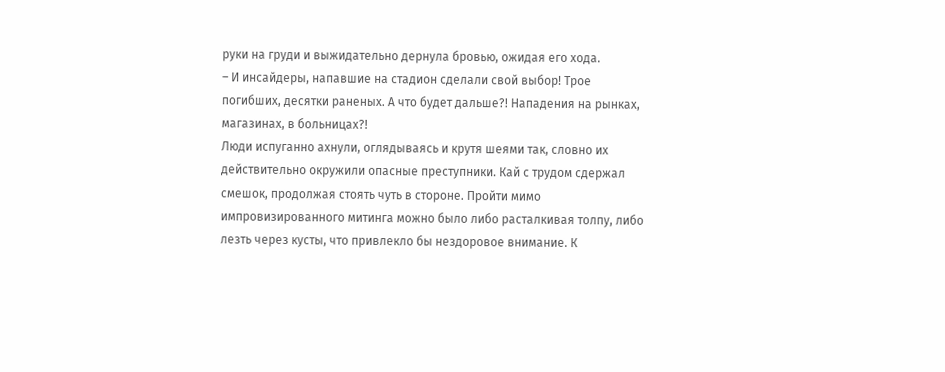руки на груди и выжидательно дернула бровью, ожидая его хода.
– И инсайдеры, напавшие на стадион сделали свой выбор! Трое погибших, десятки раненых. А что будет дальше?! Нападения на рынках, магазинах, в больницах?!
Люди испуганно ахнули, оглядываясь и крутя шеями так, словно их действительно окружили опасные преступники. Кай с трудом сдержал смешок, продолжая стоять чуть в стороне. Пройти мимо импровизированного митинга можно было либо расталкивая толпу, либо лезть через кусты, что привлекло бы нездоровое внимание. К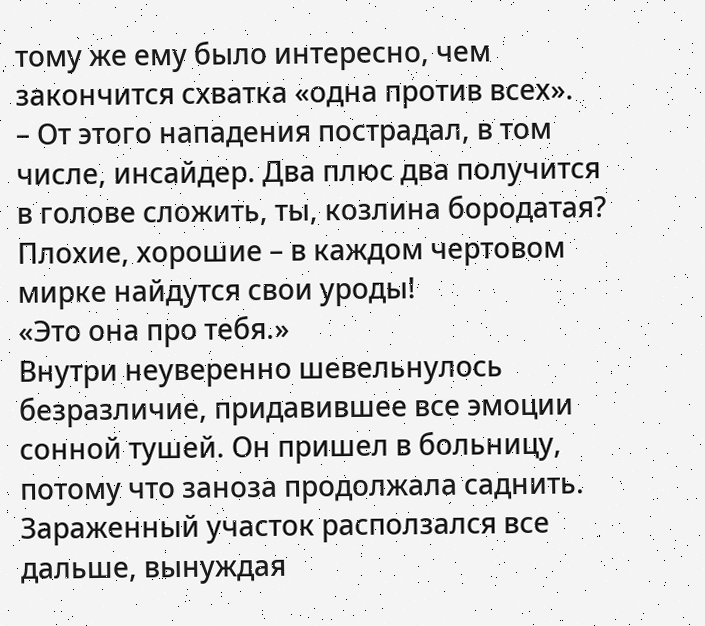тому же ему было интересно, чем закончится схватка «одна против всех».
– От этого нападения пострадал, в том числе, инсайдер. Два плюс два получится в голове сложить, ты, козлина бородатая? Плохие, хорошие – в каждом чертовом мирке найдутся свои уроды!
«Это она про тебя.»
Внутри неуверенно шевельнулось безразличие, придавившее все эмоции сонной тушей. Он пришел в больницу, потому что заноза продолжала саднить. Зараженный участок расползался все дальше, вынуждая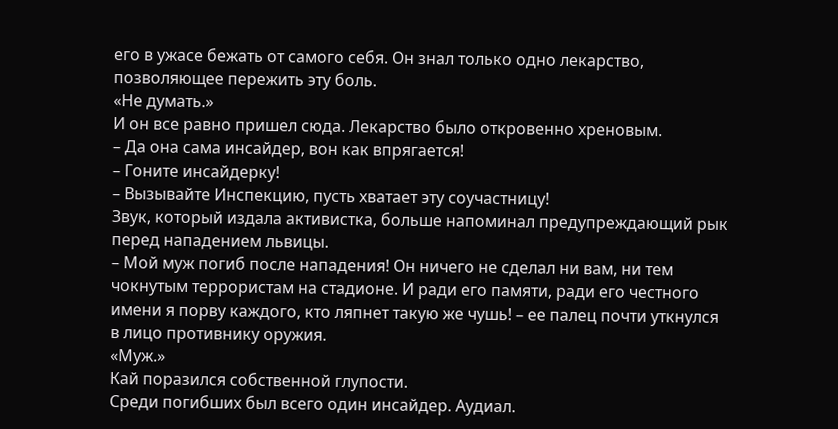его в ужасе бежать от самого себя. Он знал только одно лекарство, позволяющее пережить эту боль.
«Не думать.»
И он все равно пришел сюда. Лекарство было откровенно хреновым.
– Да она сама инсайдер, вон как впрягается!
– Гоните инсайдерку!
– Вызывайте Инспекцию, пусть хватает эту соучастницу!
Звук, который издала активистка, больше напоминал предупреждающий рык перед нападением львицы.
– Мой муж погиб после нападения! Он ничего не сделал ни вам, ни тем чокнутым террористам на стадионе. И ради его памяти, ради его честного имени я порву каждого, кто ляпнет такую же чушь! – ее палец почти уткнулся в лицо противнику оружия.
«Муж.»
Кай поразился собственной глупости.
Среди погибших был всего один инсайдер. Аудиал.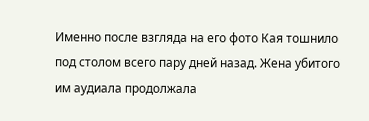Именно после взгляда на его фото Кая тошнило под столом всего пару дней назад. Жена убитого им аудиала продолжала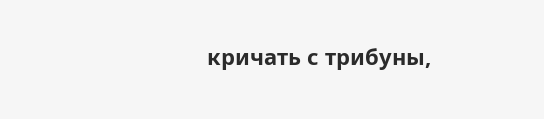кричать с трибуны,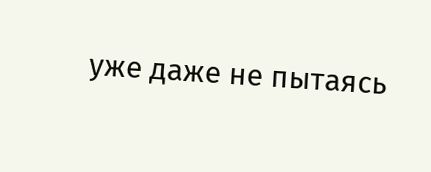уже даже не пытаясь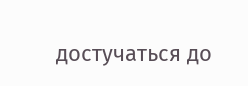достучаться до